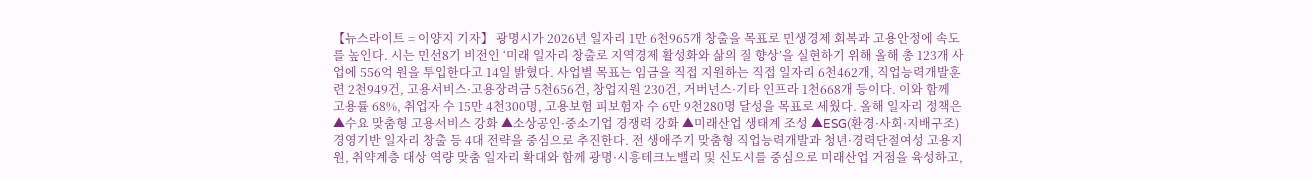【뉴스라이트 = 이양지 기자】 광명시가 2026년 일자리 1만 6천965개 창출을 목표로 민생경제 회복과 고용안정에 속도를 높인다. 시는 민선8기 비전인 ‘미래 일자리 창출로 지역경제 활성화와 삶의 질 향상’을 실현하기 위해 올해 총 123개 사업에 556억 원을 투입한다고 14일 밝혔다. 사업별 목표는 임금을 직접 지원하는 직접 일자리 6천462개, 직업능력개발훈련 2천949건, 고용서비스·고용장려금 5천656건, 창업지원 230건, 거버넌스·기타 인프라 1천668개 등이다. 이와 함께 고용률 68%, 취업자 수 15만 4천300명, 고용보험 피보험자 수 6만 9천280명 달성을 목표로 세웠다. 올해 일자리 정책은 ▲수요 맞춤형 고용서비스 강화 ▲소상공인·중소기업 경쟁력 강화 ▲미래산업 생태계 조성 ▲ESG(환경·사회·지배구조) 경영기반 일자리 창출 등 4대 전략을 중심으로 추진한다. 전 생애주기 맞춤형 직업능력개발과 청년·경력단절여성 고용지원, 취약계층 대상 역량 맞춤 일자리 확대와 함께 광명·시흥테크노밸리 및 신도시를 중심으로 미래산업 거점을 육성하고,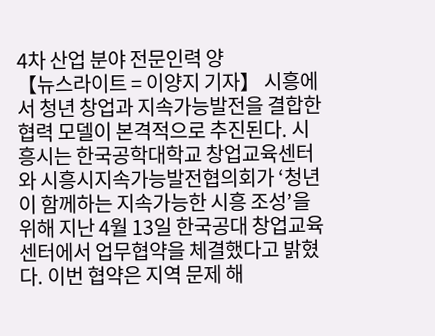4차 산업 분야 전문인력 양
【뉴스라이트 = 이양지 기자】 시흥에서 청년 창업과 지속가능발전을 결합한 협력 모델이 본격적으로 추진된다. 시흥시는 한국공학대학교 창업교육센터와 시흥시지속가능발전협의회가 ‘청년이 함께하는 지속가능한 시흥 조성’을 위해 지난 4월 13일 한국공대 창업교육센터에서 업무협약을 체결했다고 밝혔다. 이번 협약은 지역 문제 해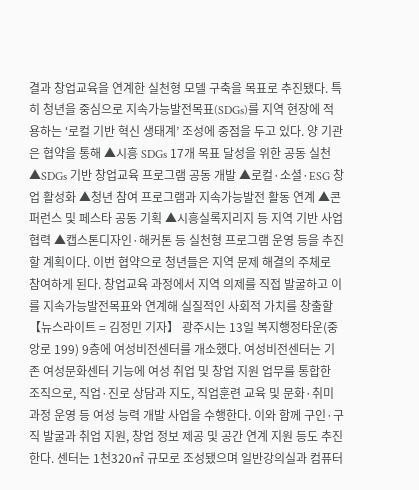결과 창업교육을 연계한 실천형 모델 구축을 목표로 추진됐다. 특히 청년을 중심으로 지속가능발전목표(SDGs)를 지역 현장에 적용하는 ‘로컬 기반 혁신 생태계’ 조성에 중점을 두고 있다. 양 기관은 협약을 통해 ▲시흥 SDGs 17개 목표 달성을 위한 공동 실천 ▲SDGs 기반 창업교육 프로그램 공동 개발 ▲로컬·소셜·ESG 창업 활성화 ▲청년 참여 프로그램과 지속가능발전 활동 연계 ▲콘퍼런스 및 페스타 공동 기획 ▲시흥실록지리지 등 지역 기반 사업 협력 ▲캡스톤디자인·해커톤 등 실천형 프로그램 운영 등을 추진할 계획이다. 이번 협약으로 청년들은 지역 문제 해결의 주체로 참여하게 된다. 창업교육 과정에서 지역 의제를 직접 발굴하고 이를 지속가능발전목표와 연계해 실질적인 사회적 가치를 창출할
【뉴스라이트 = 김정민 기자】 광주시는 13일 복지행정타운(중앙로 199) 9층에 여성비전센터를 개소했다. 여성비전센터는 기존 여성문화센터 기능에 여성 취업 및 창업 지원 업무를 통합한 조직으로, 직업·진로 상담과 지도, 직업훈련 교육 및 문화·취미 과정 운영 등 여성 능력 개발 사업을 수행한다. 이와 함께 구인·구직 발굴과 취업 지원, 창업 정보 제공 및 공간 연계 지원 등도 추진한다. 센터는 1천320㎡ 규모로 조성됐으며 일반강의실과 컴퓨터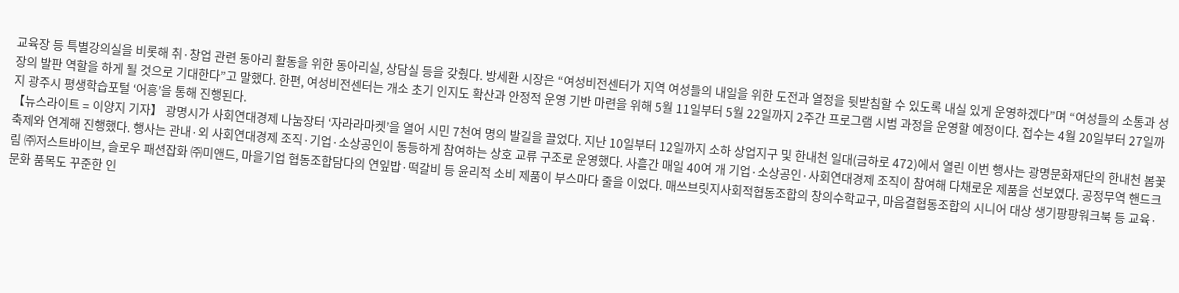교육장 등 특별강의실을 비롯해 취·창업 관련 동아리 활동을 위한 동아리실, 상담실 등을 갖췄다. 방세환 시장은 “여성비전센터가 지역 여성들의 내일을 위한 도전과 열정을 뒷받침할 수 있도록 내실 있게 운영하겠다”며 “여성들의 소통과 성장의 발판 역할을 하게 될 것으로 기대한다”고 말했다. 한편, 여성비전센터는 개소 초기 인지도 확산과 안정적 운영 기반 마련을 위해 5월 11일부터 5월 22일까지 2주간 프로그램 시범 과정을 운영할 예정이다. 접수는 4월 20일부터 27일까지 광주시 평생학습포털 ‘어흥’을 통해 진행된다.
【뉴스라이트 = 이양지 기자】 광명시가 사회연대경제 나눔장터 ‘자라라마켓’을 열어 시민 7천여 명의 발길을 끌었다. 지난 10일부터 12일까지 소하 상업지구 및 한내천 일대(금하로 472)에서 열린 이번 행사는 광명문화재단의 한내천 봄꽃축제와 연계해 진행했다. 행사는 관내·외 사회연대경제 조직·기업·소상공인이 동등하게 참여하는 상호 교류 구조로 운영했다. 사흘간 매일 40여 개 기업·소상공인·사회연대경제 조직이 참여해 다채로운 제품을 선보였다. 공정무역 핸드크림 ㈜저스트바이브, 슬로우 패션잡화 ㈜미앤드, 마을기업 협동조합담다의 연잎밥·떡갈비 등 윤리적 소비 제품이 부스마다 줄을 이었다. 매쓰브릿지사회적협동조합의 창의수학교구, 마음결협동조합의 시니어 대상 생기팡팡워크북 등 교육·문화 품목도 꾸준한 인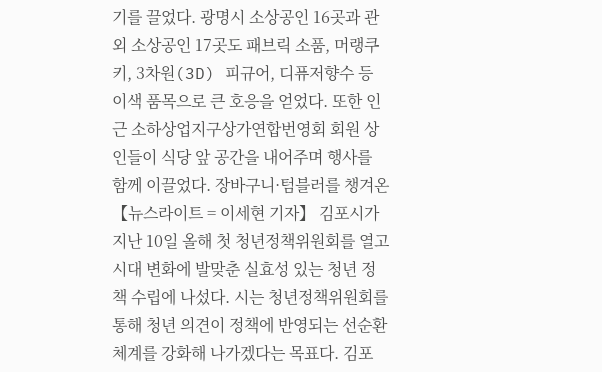기를 끌었다. 광명시 소상공인 16곳과 관외 소상공인 17곳도 패브릭 소품, 머랭쿠키, 3차원(3D) 피규어, 디퓨저향수 등 이색 품목으로 큰 호응을 얻었다. 또한 인근 소하상업지구상가연합번영회 회원 상인들이 식당 앞 공간을 내어주며 행사를 함께 이끌었다. 장바구니·텀블러를 챙겨온
【뉴스라이트 = 이세현 기자】 김포시가 지난 10일 올해 첫 청년정책위원회를 열고 시대 변화에 발맞춘 실효성 있는 청년 정책 수립에 나섰다. 시는 청년정책위원회를 통해 청년 의견이 정책에 반영되는 선순환 체계를 강화해 나가겠다는 목표다. 김포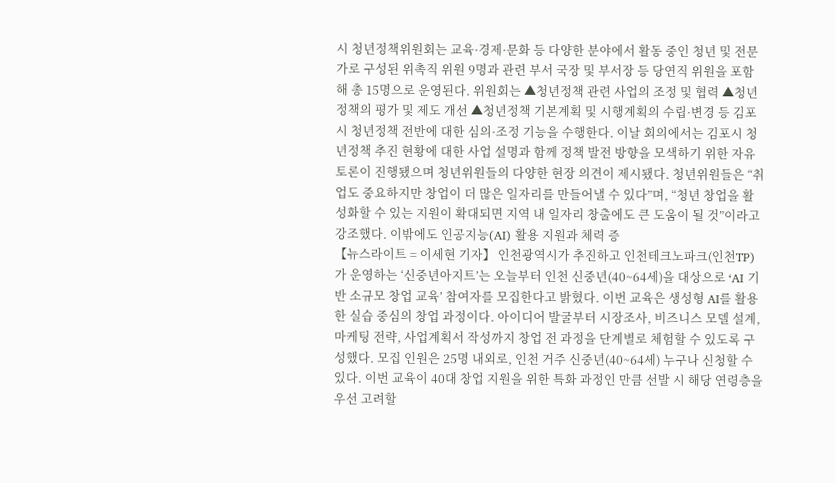시 청년정책위원회는 교육·경제·문화 등 다양한 분야에서 활동 중인 청년 및 전문가로 구성된 위촉직 위원 9명과 관련 부서 국장 및 부서장 등 당연직 위원을 포함해 총 15명으로 운영된다. 위원회는 ▲청년정책 관련 사업의 조정 및 협력 ▲청년정책의 평가 및 제도 개선 ▲청년정책 기본계획 및 시행계획의 수립·변경 등 김포시 청년정책 전반에 대한 심의·조정 기능을 수행한다. 이날 회의에서는 김포시 청년정책 추진 현황에 대한 사업 설명과 함께 정책 발전 방향을 모색하기 위한 자유토론이 진행됐으며 청년위원들의 다양한 현장 의견이 제시됐다. 청년위원들은 “취업도 중요하지만 창업이 더 많은 일자리를 만들어낼 수 있다”며, “청년 창업을 활성화할 수 있는 지원이 확대되면 지역 내 일자리 창출에도 큰 도움이 될 것”이라고 강조했다. 이밖에도 인공지능(AI) 활용 지원과 체력 증
【뉴스라이트 = 이세현 기자】 인천광역시가 추진하고 인천테크노파크(인천TP)가 운영하는 ‘신중년아지트’는 오늘부터 인천 신중년(40~64세)을 대상으로 ‘AI 기반 소규모 창업 교육’ 참여자를 모집한다고 밝혔다. 이번 교육은 생성형 AI를 활용한 실습 중심의 창업 과정이다. 아이디어 발굴부터 시장조사, 비즈니스 모델 설계, 마케팅 전략, 사업계획서 작성까지 창업 전 과정을 단계별로 체험할 수 있도록 구성했다. 모집 인원은 25명 내외로, 인천 거주 신중년(40~64세) 누구나 신청할 수 있다. 이번 교육이 40대 창업 지원을 위한 특화 과정인 만큼 선발 시 해당 연령층을 우선 고려할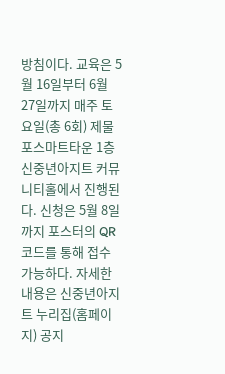방침이다. 교육은 5월 16일부터 6월 27일까지 매주 토요일(총 6회) 제물포스마트타운 1층 신중년아지트 커뮤니티홀에서 진행된다. 신청은 5월 8일까지 포스터의 QR코드를 통해 접수 가능하다. 자세한 내용은 신중년아지트 누리집(홈페이지) 공지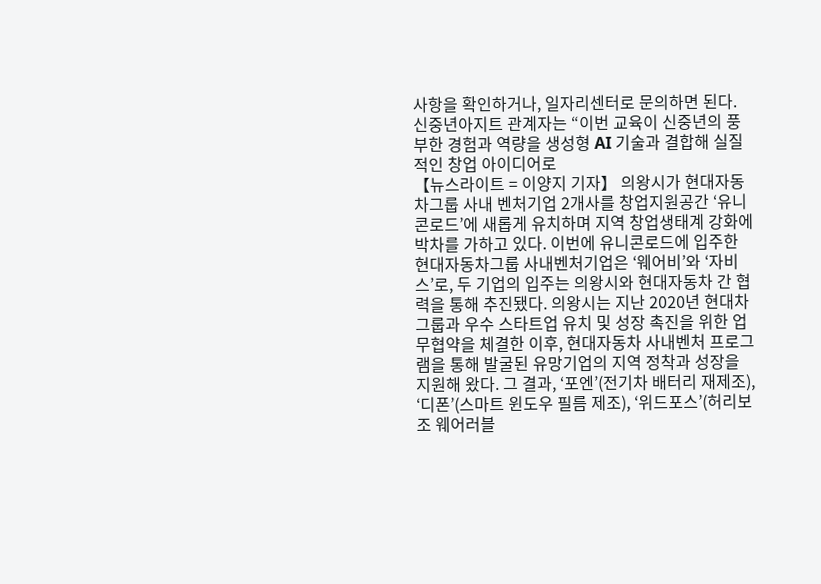사항을 확인하거나, 일자리센터로 문의하면 된다. 신중년아지트 관계자는 “이번 교육이 신중년의 풍부한 경험과 역량을 생성형 AI 기술과 결합해 실질적인 창업 아이디어로
【뉴스라이트 = 이양지 기자】 의왕시가 현대자동차그룹 사내 벤처기업 2개사를 창업지원공간 ‘유니콘로드’에 새롭게 유치하며 지역 창업생태계 강화에 박차를 가하고 있다. 이번에 유니콘로드에 입주한 현대자동차그룹 사내벤처기업은 ‘웨어비’와 ‘자비스’로, 두 기업의 입주는 의왕시와 현대자동차 간 협력을 통해 추진됐다. 의왕시는 지난 2020년 현대차그룹과 우수 스타트업 유치 및 성장 촉진을 위한 업무협약을 체결한 이후, 현대자동차 사내벤처 프로그램을 통해 발굴된 유망기업의 지역 정착과 성장을 지원해 왔다. 그 결과, ‘포엔’(전기차 배터리 재제조), ‘디폰’(스마트 윈도우 필름 제조), ‘위드포스’(허리보조 웨어러블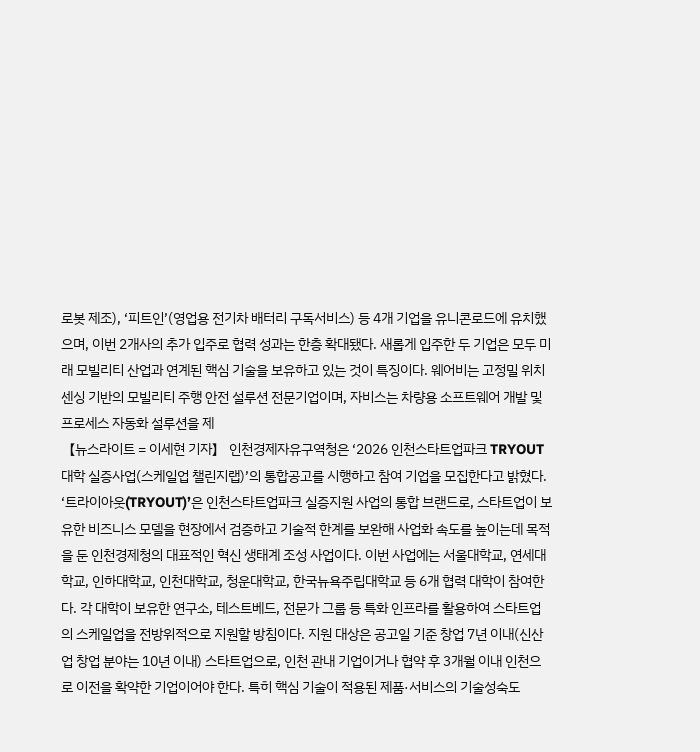로봇 제조), ‘피트인’(영업용 전기차 배터리 구독서비스) 등 4개 기업을 유니콘로드에 유치했으며, 이번 2개사의 추가 입주로 협력 성과는 한층 확대됐다. 새롭게 입주한 두 기업은 모두 미래 모빌리티 산업과 연계된 핵심 기술을 보유하고 있는 것이 특징이다. 웨어비는 고정밀 위치 센싱 기반의 모빌리티 주행 안전 설루션 전문기업이며, 자비스는 차량용 소프트웨어 개발 및 프로세스 자동화 설루션을 제
【뉴스라이트 = 이세현 기자】 인천경제자유구역청은 ‘2026 인천스타트업파크 TRYOUT 대학 실증사업(스케일업 챌린지랩)’의 통합공고를 시행하고 참여 기업을 모집한다고 밝혔다. ‘트라이아웃(TRYOUT)’은 인천스타트업파크 실증지원 사업의 통합 브랜드로, 스타트업이 보유한 비즈니스 모델을 현장에서 검증하고 기술적 한계를 보완해 사업화 속도를 높이는데 목적을 둔 인천경제청의 대표적인 혁신 생태계 조성 사업이다. 이번 사업에는 서울대학교, 연세대학교, 인하대학교, 인천대학교, 청운대학교, 한국뉴욕주립대학교 등 6개 협력 대학이 참여한다. 각 대학이 보유한 연구소, 테스트베드, 전문가 그룹 등 특화 인프라를 활용하여 스타트업의 스케일업을 전방위적으로 지원할 방침이다. 지원 대상은 공고일 기준 창업 7년 이내(신산업 창업 분야는 10년 이내) 스타트업으로, 인천 관내 기업이거나 협약 후 3개월 이내 인천으로 이전을 확약한 기업이어야 한다. 특히 핵심 기술이 적용된 제품·서비스의 기술성숙도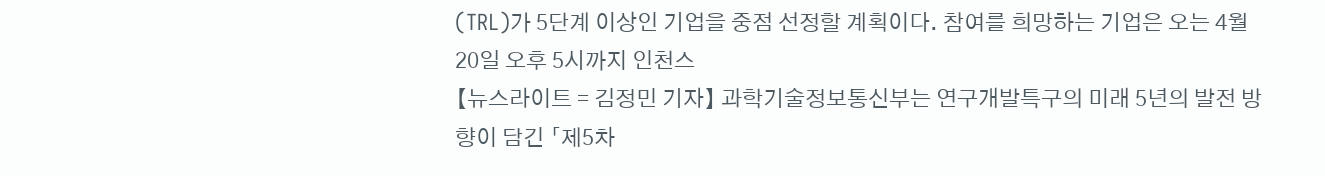(TRL)가 5단계 이상인 기업을 중점 선정할 계획이다. 참여를 희망하는 기업은 오는 4월 20일 오후 5시까지 인천스
【뉴스라이트 = 김정민 기자】 과학기술정보통신부는 연구개발특구의 미래 5년의 발전 방향이 담긴 「제5차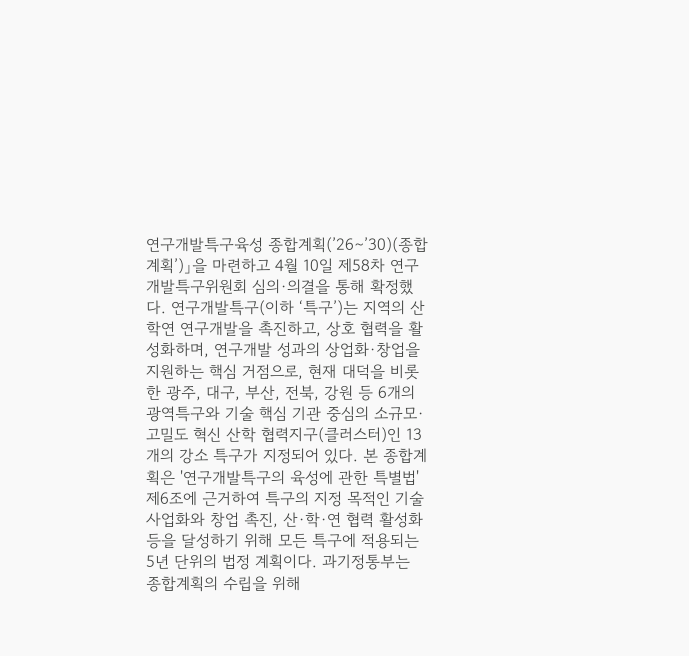연구개발특구육성 종합계획(’26∼’30)(종합계획’)」을 마련하고 4월 10일 제58차 연구개발특구위원회 심의·의결을 통해 확정했다. 연구개발특구(이하 ‘특구’)는 지역의 산학연 연구개발을 촉진하고, 상호 협력을 활성화하며, 연구개발 성과의 상업화·창업을 지원하는 핵심 거점으로, 현재 대덕을 비롯한 광주, 대구, 부산, 전북, 강원 등 6개의 광역특구와 기술 핵심 기관 중심의 소규모·고밀도 혁신 산학 협력지구(클러스터)인 13개의 강소 특구가 지정되어 있다. 본 종합계획은 '연구개발특구의 육성에 관한 특별법'제6조에 근거하여 특구의 지정 목적인 기술사업화와 창업 촉진, 산·학·연 협력 활성화 등을 달성하기 위해 모든 특구에 적용되는 5년 단위의 법정 계획이다. 과기정통부는 종합계획의 수립을 위해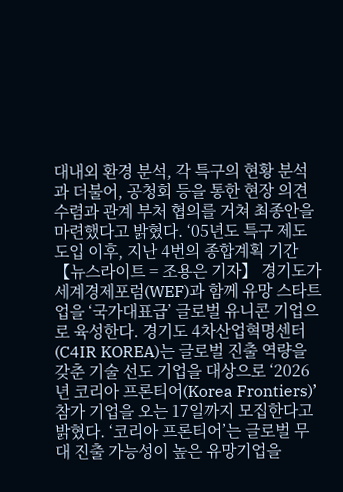대내외 환경 분석, 각 특구의 현황 분석과 더불어, 공청회 등을 통한 현장 의견 수렴과 관계 부처 협의를 거쳐 최종안을 마련했다고 밝혔다. ‘05년도 특구 제도 도입 이후, 지난 4번의 종합계획 기간
【뉴스라이트 = 조용은 기자】 경기도가 세계경제포럼(WEF)과 함께 유망 스타트업을 ‘국가대표급’ 글로벌 유니콘 기업으로 육성한다. 경기도 4차산업혁명센터(C4IR KOREA)는 글로벌 진출 역량을 갖춘 기술 선도 기업을 대상으로 ‘2026년 코리아 프론티어(Korea Frontiers)’ 참가 기업을 오는 17일까지 모집한다고 밝혔다. ‘코리아 프론티어’는 글로벌 무대 진출 가능성이 높은 유망기업을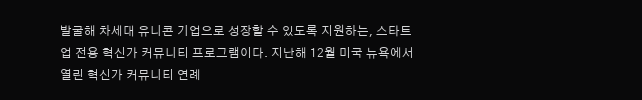발굴해 차세대 유니콘 기업으로 성장할 수 있도록 지원하는, 스타트업 전용 혁신가 커뮤니티 프로그램이다. 지난해 12월 미국 뉴욕에서 열린 혁신가 커뮤니티 연례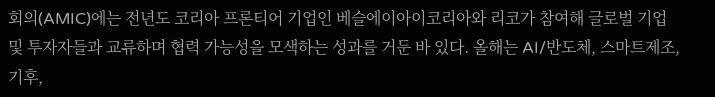회의(AMIC)에는 전년도 코리아 프론티어 기업인 베슬에이아이코리아와 리코가 참여해 글로벌 기업 및 투자자들과 교류하며 협력 가능성을 모색하는 성과를 거둔 바 있다. 올해는 AI/반도체, 스마트제조, 기후,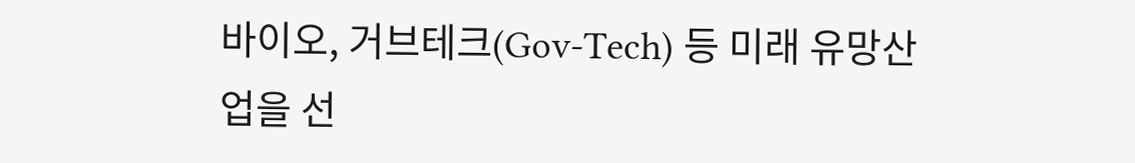바이오, 거브테크(Gov-Tech) 등 미래 유망산업을 선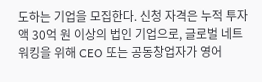도하는 기업을 모집한다. 신청 자격은 누적 투자액 30억 원 이상의 법인 기업으로, 글로벌 네트워킹을 위해 CEO 또는 공동창업자가 영어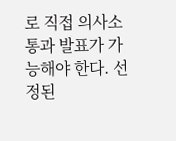로 직접 의사소통과 발표가 가능해야 한다. 선정된